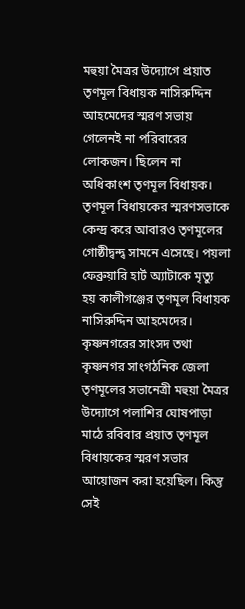মহুয়া মৈত্রর উদ্যোগে প্রয়াত তৃণমূল বিধায়ক নাসিরুদ্দিন আহমেদের স্মরণ সভায় গেলেনই না পরিবারের লোকজন। ছিলেন না অধিকাংশ তৃণমূল বিধায়ক।
তৃণমূল বিধায়কের স্মরণসভাকে কেন্দ্র করে আবারও তৃণমূলের গোষ্ঠীদ্বন্দ্ব সামনে এসেছে। পয়লা ফেব্রুয়ারি হার্ট অ্যাটাকে মৃত্যু হয় কালীগঞ্জের তৃণমূল বিধায়ক নাসিরুদ্দিন আহমেদের। কৃষ্ণনগরের সাংসদ তথা কৃষ্ণনগর সাংগঠনিক জেলা তৃণমূলের সভানেত্রী মহুয়া মৈত্রর উদ্যোগে পলাশির ঘোষপাড়া মাঠে রবিবার প্রয়াত তৃণমূল বিধায়কের স্মরণ সভার আয়োজন করা হয়েছিল। কিন্তু সেই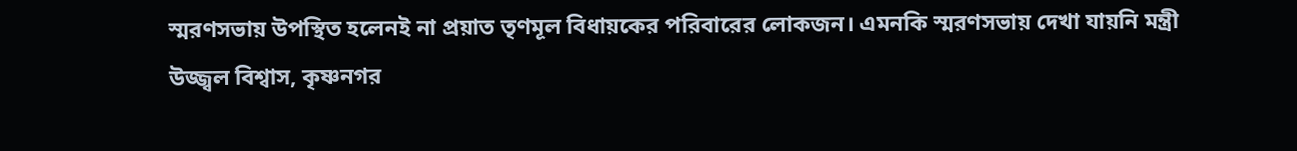স্মরণসভায় উপস্থিত হলেনই না প্রয়াত তৃণমূল বিধায়কের পরিবারের লোকজন। এমনকি স্মরণসভায় দেখা যায়নি মন্ত্রী উজ্জ্বল বিশ্বাস, কৃষ্ণনগর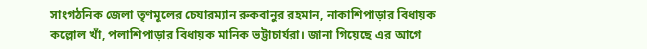সাংগঠনিক জেলা তৃণমূলের চেযারম্যান রুকবানুর রহমান, নাকাশিপাড়ার বিধায়ক কল্লোল খাঁ, পলাশিপাড়ার বিধায়ক মানিক ভট্টাচার্যরা। জানা গিয়েছে এর আগে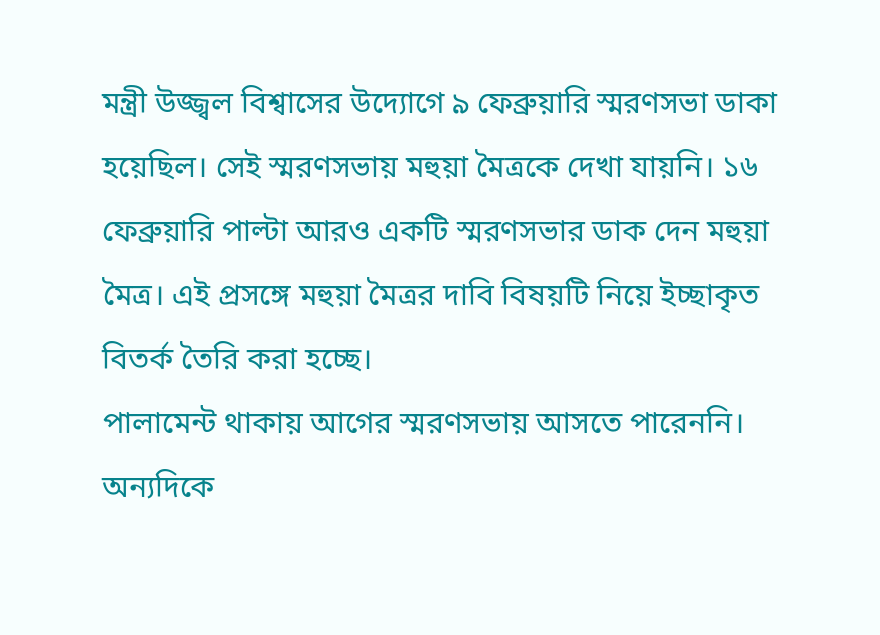মন্ত্রী উজ্জ্বল বিশ্বাসের উদ্যোগে ৯ ফেব্রুয়ারি স্মরণসভা ডাকা হয়েছিল। সেই স্মরণসভায় মহুয়া মৈত্রকে দেখা যায়নি। ১৬ ফেব্রুয়ারি পাল্টা আরও একটি স্মরণসভার ডাক দেন মহুয়া মৈত্র। এই প্রসঙ্গে মহুয়া মৈত্রর দাবি বিষয়টি নিয়ে ইচ্ছাকৃত বিতর্ক তৈরি করা হচ্ছে।
পালামেন্ট থাকায় আগের স্মরণসভায় আসতে পারেননি। অন্যদিকে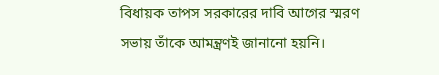বিধায়ক তাপস সরকারের দাবি আগের স্মরণ সভায় তাঁকে আমন্ত্রণই জানানো হয়নি।